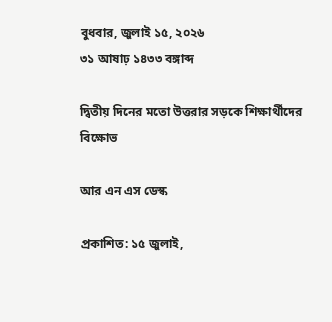বুধবার, জুলাই ১৫, ২০২৬
৩১ আষাঢ় ১৪৩৩ বঙ্গাব্দ

দ্বিতীয় দিনের মতো উত্তরার সড়কে শিক্ষার্থীদের বিক্ষোভ

আর এন এস ডেস্ক

প্রকাশিত: ১৫ জুলাই,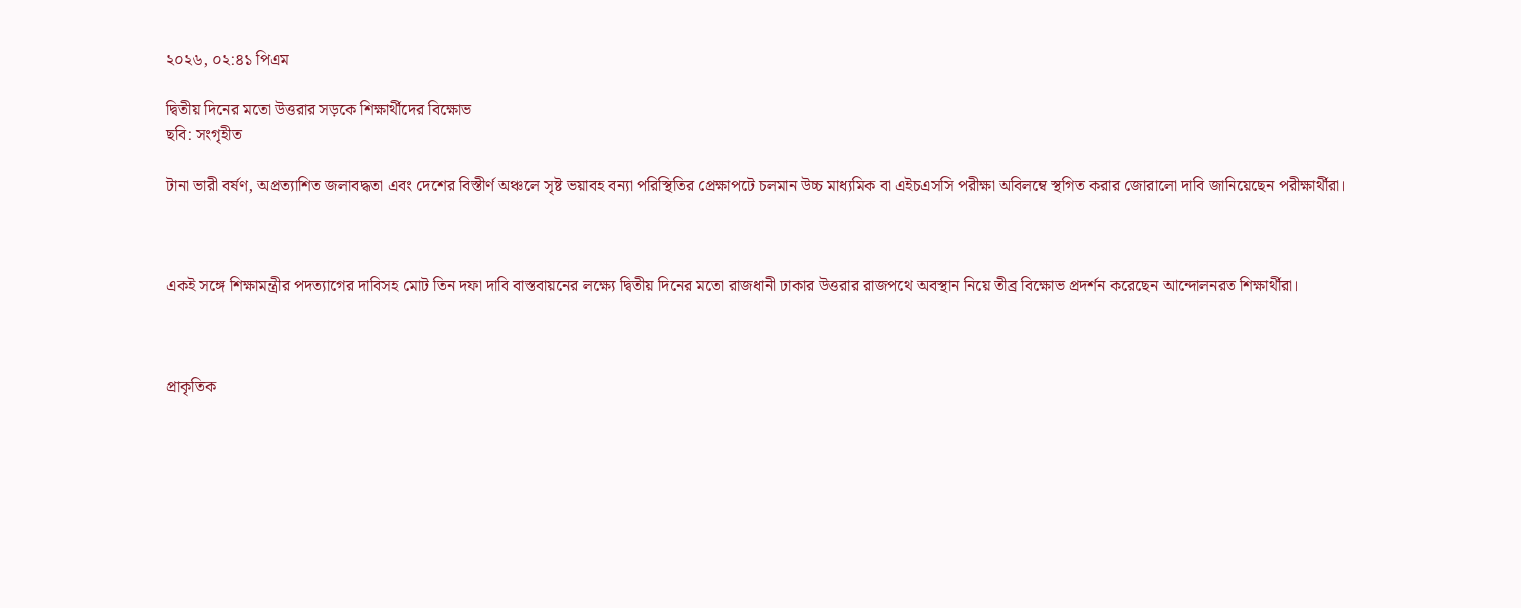২০২৬, ০২:৪১ পিএম

দ্বিতীয় দিনের মতো উত্তরার সড়কে শিক্ষার্থীদের বিক্ষোভ
ছবি: সংগৃহীত

টানা ভারী বর্ষণ, অপ্রত্যাশিত জলাবদ্ধতা এবং দেশের বিস্তীর্ণ অঞ্চলে সৃষ্ট ভয়াবহ বন্যা পরিস্থিতির প্রেক্ষাপটে চলমান উচ্চ মাধ্যমিক বা এইচএসসি পরীক্ষা অবিলম্বে স্থগিত করার জোরালো দাবি জানিয়েছেন পরীক্ষার্থীরা।



একই সঙ্গে শিক্ষামন্ত্রীর পদত্যাগের দাবিসহ মোট তিন দফা দাবি বাস্তবায়নের লক্ষ্যে দ্বিতীয় দিনের মতো রাজধানী ঢাকার উত্তরার রাজপথে অবস্থান নিয়ে তীব্র বিক্ষোভ প্রদর্শন করেছেন আন্দোলনরত শিক্ষার্থীরা।



প্রাকৃতিক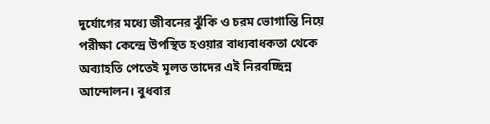দুর্যোগের মধ্যে জীবনের ঝুঁকি ও চরম ভোগান্তি নিয়ে পরীক্ষা কেন্দ্রে উপস্থিত হওয়ার বাধ্যবাধকতা থেকে অব্যাহতি পেতেই মূলত তাদের এই নিরবচ্ছিন্ন আন্দোলন। বুধবার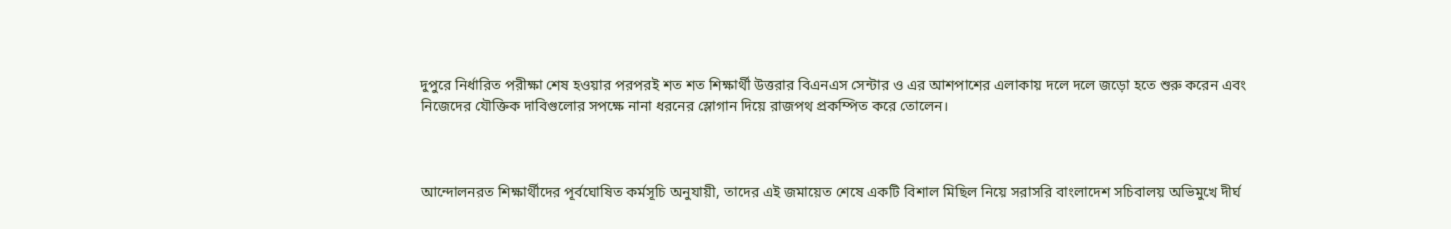দুপুরে নির্ধারিত পরীক্ষা শেষ হওয়ার পরপরই শত শত শিক্ষার্থী উত্তরার বিএনএস সেন্টার ও এর আশপাশের এলাকায় দলে দলে জড়ো হতে শুরু করেন এবং নিজেদের যৌক্তিক দাবিগুলোর সপক্ষে নানা ধরনের স্লোগান দিয়ে রাজপথ প্রকম্পিত করে তোলেন।



আন্দোলনরত শিক্ষার্থীদের পূর্বঘোষিত কর্মসূচি অনুযায়ী, তাদের এই জমায়েত শেষে একটি বিশাল মিছিল নিয়ে সরাসরি বাংলাদেশ সচিবালয় অভিমুখে দীর্ঘ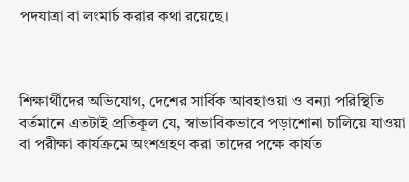পদযাত্রা বা লংমার্চ করার কথা রয়েছে।



শিক্ষার্থীদের অভিযোগ, দেশের সার্বিক আবহাওয়া ও বন্যা পরিস্থিতি বর্তমানে এতটাই প্রতিকূল যে, স্বাভাবিকভাবে পড়াশোনা চালিয়ে যাওয়া বা পরীক্ষা কার্যক্রমে অংশগ্রহণ করা তাদের পক্ষে কার্যত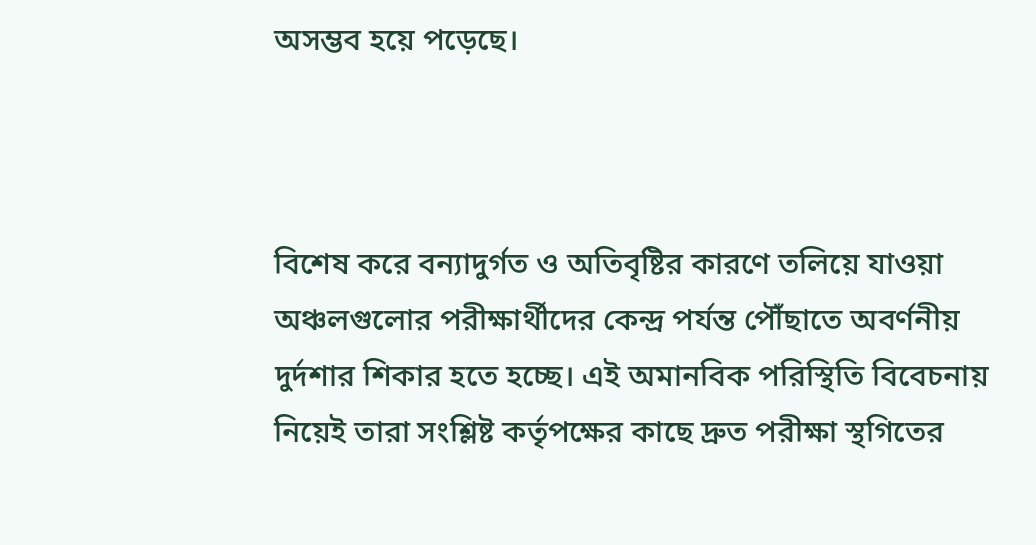অসম্ভব হয়ে পড়েছে।



বিশেষ করে বন্যাদুর্গত ও অতিবৃষ্টির কারণে তলিয়ে যাওয়া অঞ্চলগুলোর পরীক্ষার্থীদের কেন্দ্র পর্যন্ত পৌঁছাতে অবর্ণনীয় দুর্দশার শিকার হতে হচ্ছে। এই অমানবিক পরিস্থিতি বিবেচনায় নিয়েই তারা সংশ্লিষ্ট কর্তৃপক্ষের কাছে দ্রুত পরীক্ষা স্থগিতের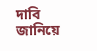দাবি জানিয়ে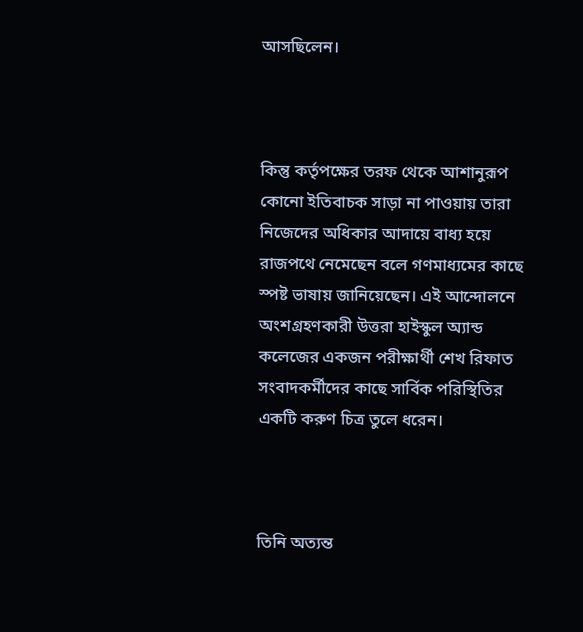আসছিলেন।



কিন্তু কর্তৃপক্ষের তরফ থেকে আশানুরূপ কোনো ইতিবাচক সাড়া না পাওয়ায় তারা নিজেদের অধিকার আদায়ে বাধ্য হয়ে রাজপথে নেমেছেন বলে গণমাধ্যমের কাছে স্পষ্ট ভাষায় জানিয়েছেন। এই আন্দোলনে অংশগ্রহণকারী উত্তরা হাইস্কুল অ্যান্ড কলেজের একজন পরীক্ষার্থী শেখ রিফাত সংবাদকর্মীদের কাছে সার্বিক পরিস্থিতির একটি করুণ চিত্র তুলে ধরেন।



তিনি অত্যন্ত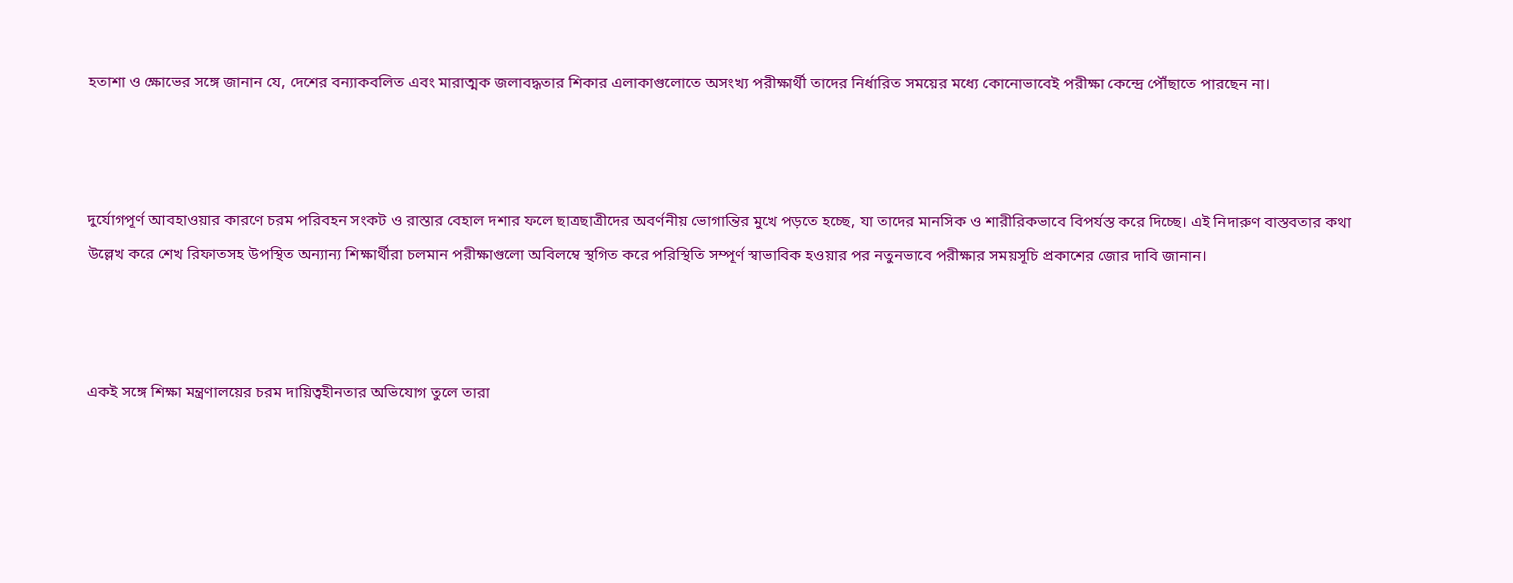হতাশা ও ক্ষোভের সঙ্গে জানান যে, দেশের বন্যাকবলিত এবং মারাত্মক জলাবদ্ধতার শিকার এলাকাগুলোতে অসংখ্য পরীক্ষার্থী তাদের নির্ধারিত সময়ের মধ্যে কোনোভাবেই পরীক্ষা কেন্দ্রে পৌঁছাতে পারছেন না।



দুর্যোগপূর্ণ আবহাওয়ার কারণে চরম পরিবহন সংকট ও রাস্তার বেহাল দশার ফলে ছাত্রছাত্রীদের অবর্ণনীয় ভোগান্তির মুখে পড়তে হচ্ছে, যা তাদের মানসিক ও শারীরিকভাবে বিপর্যস্ত করে দিচ্ছে। এই নিদারুণ বাস্তবতার কথা উল্লেখ করে শেখ রিফাতসহ উপস্থিত অন্যান্য শিক্ষার্থীরা চলমান পরীক্ষাগুলো অবিলম্বে স্থগিত করে পরিস্থিতি সম্পূর্ণ স্বাভাবিক হওয়ার পর নতুনভাবে পরীক্ষার সময়সূচি প্রকাশের জোর দাবি জানান।



একই সঙ্গে শিক্ষা মন্ত্রণালয়ের চরম দায়িত্বহীনতার অভিযোগ তুলে তারা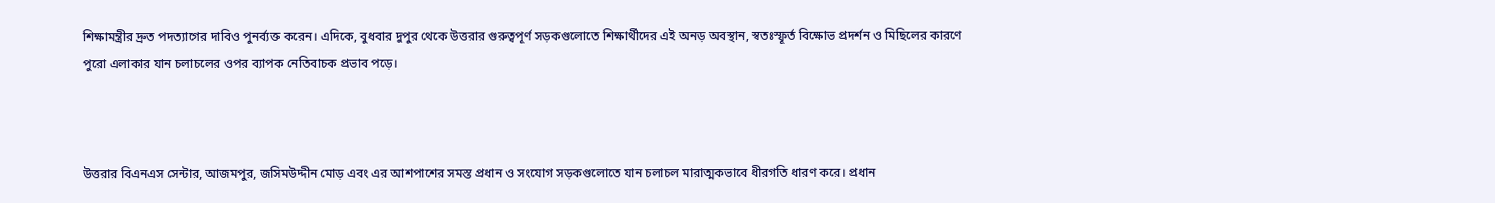শিক্ষামন্ত্রীর দ্রুত পদত্যাগের দাবিও পুনর্ব্যক্ত করেন। এদিকে, বুধবার দুপুর থেকে উত্তরার গুরুত্বপূর্ণ সড়কগুলোতে শিক্ষার্থীদের এই অনড় অবস্থান, স্বতঃস্ফূর্ত বিক্ষোভ প্রদর্শন ও মিছিলের কারণে পুরো এলাকার যান চলাচলের ওপর ব্যাপক নেতিবাচক প্রভাব পড়ে।



উত্তরার বিএনএস সেন্টার, আজমপুর, জসিমউদ্দীন মোড় এবং এর আশপাশের সমস্ত প্রধান ও সংযোগ সড়কগুলোতে যান চলাচল মারাত্মকভাবে ধীরগতি ধারণ করে। প্রধান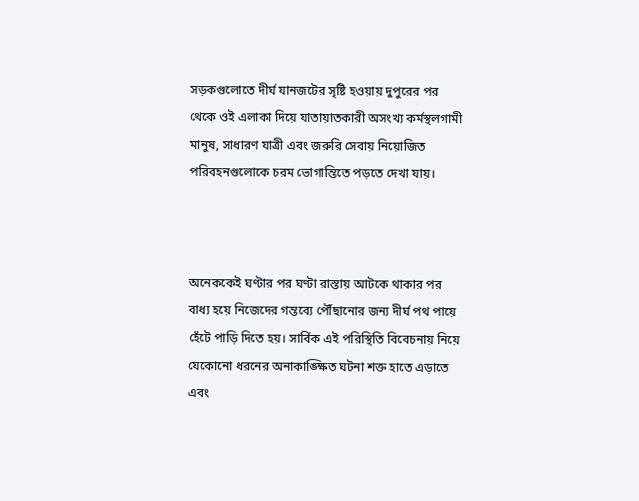সড়কগুলোতে দীর্ঘ যানজটের সৃষ্টি হওয়ায় দুপুরের পর থেকে ওই এলাকা দিয়ে যাতায়াতকারী অসংখ্য কর্মস্থলগামী মানুষ, সাধারণ যাত্রী এবং জরুরি সেবায় নিয়োজিত পরিবহনগুলোকে চরম ভোগান্তিতে পড়তে দেখা যায়।



অনেককেই ঘণ্টার পর ঘণ্টা রাস্তায় আটকে থাকার পর বাধ্য হয়ে নিজেদের গন্তব্যে পৌঁছানোর জন্য দীর্ঘ পথ পায়ে হেঁটে পাড়ি দিতে হয়। সার্বিক এই পরিস্থিতি বিবেচনায় নিয়ে যেকোনো ধরনের অনাকাঙ্ক্ষিত ঘটনা শক্ত হাতে এড়াতে এবং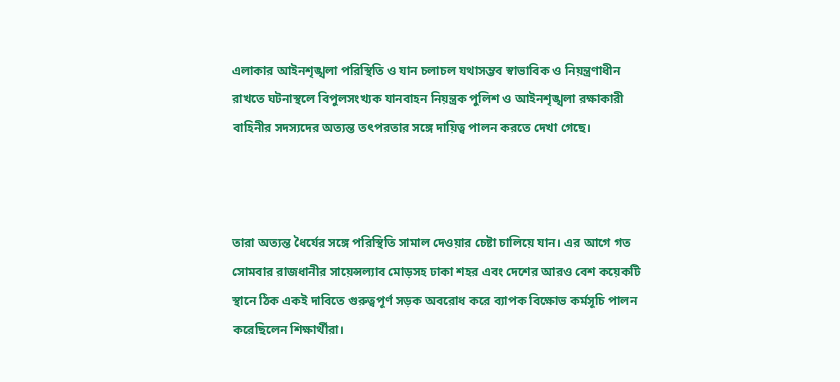এলাকার আইনশৃঙ্খলা পরিস্থিতি ও যান চলাচল যথাসম্ভব স্বাভাবিক ও নিয়ন্ত্রণাধীন রাখতে ঘটনাস্থলে বিপুলসংখ্যক যানবাহন নিয়ন্ত্রক পুলিশ ও আইনশৃঙ্খলা রক্ষাকারী বাহিনীর সদস্যদের অত্যন্ত তৎপরতার সঙ্গে দায়িত্ব পালন করতে দেখা গেছে।



তারা অত্যন্ত ধৈর্যের সঙ্গে পরিস্থিতি সামাল দেওয়ার চেষ্টা চালিয়ে যান। এর আগে গত সোমবার রাজধানীর সায়েন্সল্যাব মোড়সহ ঢাকা শহর এবং দেশের আরও বেশ কয়েকটি স্থানে ঠিক একই দাবিতে গুরুত্বপূর্ণ সড়ক অবরোধ করে ব্যাপক বিক্ষোভ কর্মসূচি পালন করেছিলেন শিক্ষার্থীরা।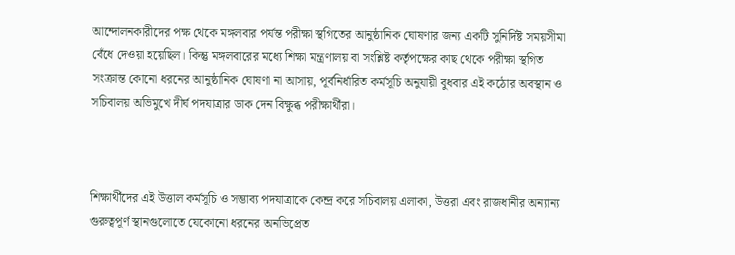আন্দোলনকারীদের পক্ষ থেকে মঙ্গলবার পর্যন্ত পরীক্ষা স্থগিতের আনুষ্ঠানিক ঘোষণার জন্য একটি সুনির্দিষ্ট সময়সীমা বেঁধে দেওয়া হয়েছিল। কিন্তু মঙ্গলবারের মধ্যে শিক্ষা মন্ত্রণালয় বা সংশ্লিষ্ট কর্তৃপক্ষের কাছ থেকে পরীক্ষা স্থগিত সংক্রান্ত কোনো ধরনের আনুষ্ঠানিক ঘোষণা না আসায়, পূর্বনির্ধারিত কর্মসূচি অনুযায়ী বুধবার এই কঠোর অবস্থান ও সচিবালয় অভিমুখে দীর্ঘ পদযাত্রার ডাক দেন বিক্ষুব্ধ পরীক্ষার্থীরা।



শিক্ষার্থীদের এই উত্তাল কর্মসূচি ও সম্ভাব্য পদযাত্রাকে কেন্দ্র করে সচিবালয় এলাকা, উত্তরা এবং রাজধানীর অন্যান্য গুরুত্বপূর্ণ স্থানগুলোতে যেকোনো ধরনের অনভিপ্রেত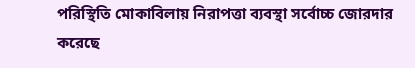পরিস্থিতি মোকাবিলায় নিরাপত্তা ব্যবস্থা সর্বোচ্চ জোরদার করেছে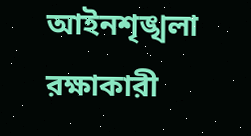আইনশৃঙ্খলা রক্ষাকারী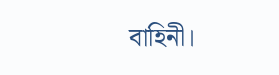বাহিনী।